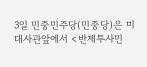3일 민중민주당(민중당)은 미대사관앞에서 <반제투사민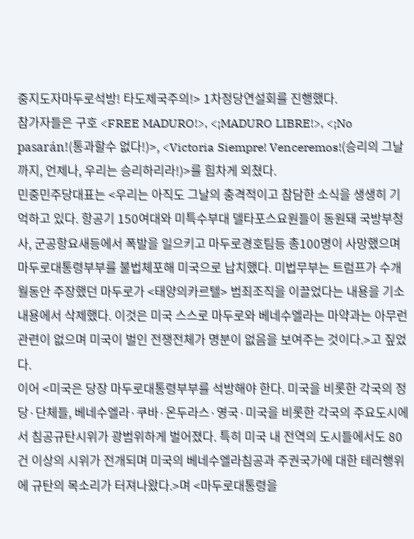중지도자마두로석방! 타도제국주의!> 1차정당연설회를 진행했다.
참가자들은 구호 <FREE MADURO!>, <¡MADURO LIBRE!>, <¡No pasarán!(통과할수 없다!)>, <Victoria Siempre! Venceremos!(승리의 그날까지, 언제나, 우리는 승리하리라!)>를 힘차게 외쳤다.
민중민주당대표는 <우리는 아직도 그날의 충격적이고 참담한 소식을 생생히 기억하고 있다. 항공기 150여대와 미특수부대 델타포스요원들이 동원돼 국방부청사, 군공항요새등에서 폭발을 일으키고 마두로경호팀등 총100명이 사망했으며 마두로대통령부부를 불법체포해 미국으로 납치했다. 미법무부는 트럼프가 수개월동안 주장했던 마두로가 <태양의카르텔> 범죄조직을 이끌었다는 내용을 기소내용에서 삭제했다. 이것은 미국 스스로 마두로와 베네수엘라는 마약과는 아무런 관련이 없으며 미국이 벌인 전쟁전체가 명분이 없음을 보여주는 것이다.>고 짚었다.
이어 <미국은 당장 마두로대통령부부를 석방해야 한다. 미국을 비롯한 각국의 정당·단체들, 베네수엘라·쿠바·온두라스·영국·미국을 비롯한 각국의 주요도시에서 침공규탄시위가 광범위하게 벌어졌다. 특히 미국 내 전역의 도시들에서도 80건 이상의 시위가 전개되며 미국의 베네수엘라침공과 주권국가에 대한 테러행위에 규탄의 목소리가 터져나왔다.>며 <마두로대통령을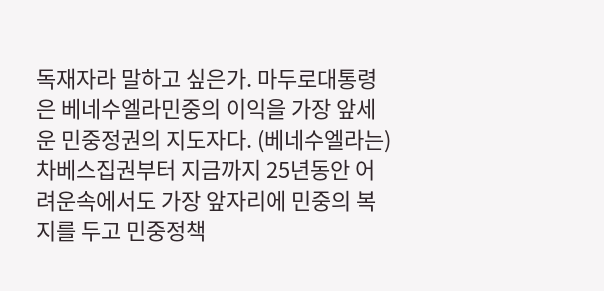독재자라 말하고 싶은가. 마두로대통령은 베네수엘라민중의 이익을 가장 앞세운 민중정권의 지도자다. (베네수엘라는) 차베스집권부터 지금까지 25년동안 어려운속에서도 가장 앞자리에 민중의 복지를 두고 민중정책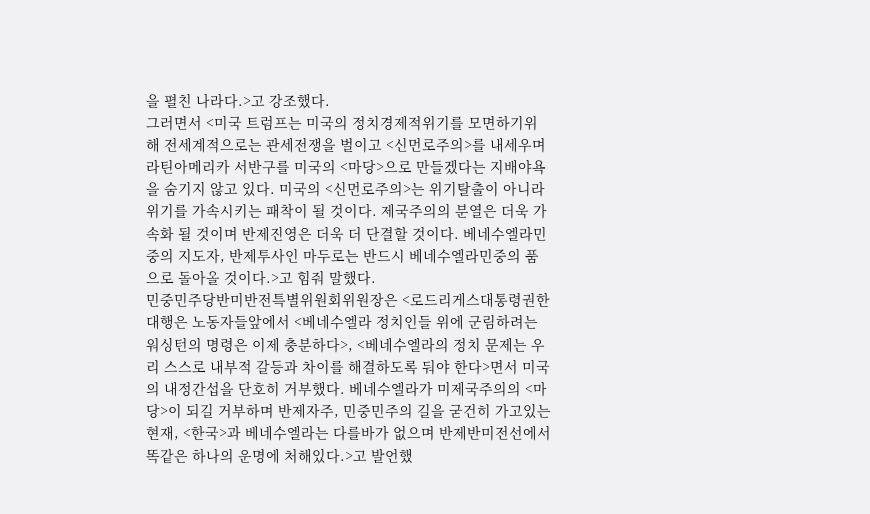을 펼친 나라다.>고 강조했다.
그러면서 <미국 트럼프는 미국의 정치경제적위기를 모면하기위해 전세계적으로는 관세전쟁을 벌이고 <신먼로주의>를 내세우며 라틴아메리카 서반구를 미국의 <마당>으로 만들겠다는 지배야욕을 숨기지 않고 있다. 미국의 <신먼로주의>는 위기탈출이 아니라 위기를 가속시키는 패착이 될 것이다. 제국주의의 분열은 더욱 가속화 될 것이며 반제진영은 더욱 더 단결할 것이다. 베네수엘라민중의 지도자, 반제투사인 마두로는 반드시 베네수엘라민중의 품으로 돌아올 것이다.>고 힘줘 말했다.
민중민주당반미반전특별위원회위원장은 <로드리게스대통령권한대행은 노동자들앞에서 <베네수엘라 정치인들 위에 군림하려는 워싱턴의 명령은 이제 충분하다>, <베네수엘라의 정치 문제는 우리 스스로 내부적 갈등과 차이를 해결하도록 둬야 한다>면서 미국의 내정간섭을 단호히 거부했다. 베네수엘라가 미제국주의의 <마당>이 되길 거부하며 반제자주, 민중민주의 길을 굳건히 가고있는 현재, <한국>과 베네수엘라는 다를바가 없으며 반제반미전선에서 똑같은 하나의 운명에 처해있다.>고 발언했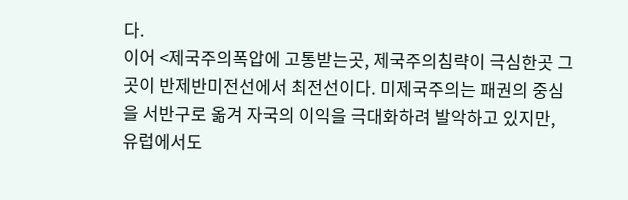다.
이어 <제국주의폭압에 고통받는곳, 제국주의침략이 극심한곳 그 곳이 반제반미전선에서 최전선이다. 미제국주의는 패권의 중심을 서반구로 옮겨 자국의 이익을 극대화하려 발악하고 있지만, 유럽에서도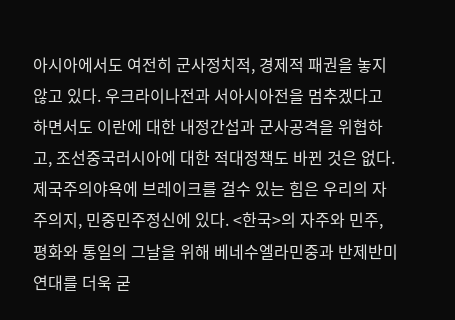아시아에서도 여전히 군사정치적, 경제적 패권을 놓지 않고 있다. 우크라이나전과 서아시아전을 멈추겠다고 하면서도 이란에 대한 내정간섭과 군사공격을 위협하고, 조선중국러시아에 대한 적대정책도 바뀐 것은 없다. 제국주의야욕에 브레이크를 걸수 있는 힘은 우리의 자주의지, 민중민주정신에 있다. <한국>의 자주와 민주, 평화와 통일의 그날을 위해 베네수엘라민중과 반제반미연대를 더욱 굳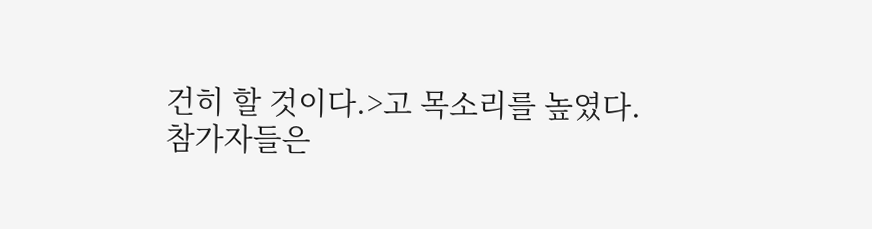건히 할 것이다.>고 목소리를 높였다.
참가자들은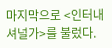마지막으로 <인터내셔널가>를 불렀다.